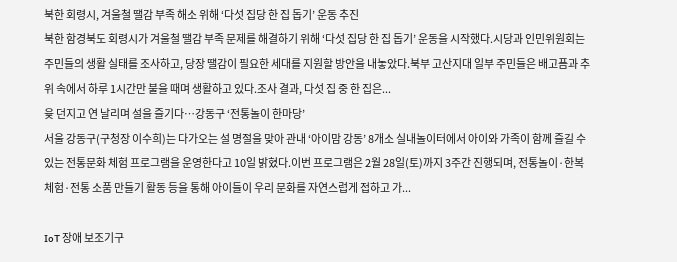북한 회령시, 겨울철 땔감 부족 해소 위해 ‘다섯 집당 한 집 돕기’ 운동 추진
북한 함경북도 회령시가 겨울철 땔감 부족 문제를 해결하기 위해 ‘다섯 집당 한 집 돕기’ 운동을 시작했다.시당과 인민위원회는 주민들의 생활 실태를 조사하고, 당장 땔감이 필요한 세대를 지원할 방안을 내놓았다.북부 고산지대 일부 주민들은 배고픔과 추위 속에서 하루 1시간만 불을 때며 생활하고 있다.조사 결과, 다섯 집 중 한 집은...
윷 던지고 연 날리며 설을 즐기다…강동구 ‘전통놀이 한마당’
서울 강동구(구청장 이수희)는 다가오는 설 명절을 맞아 관내 ‘아이맘 강동’ 8개소 실내놀이터에서 아이와 가족이 함께 즐길 수 있는 전통문화 체험 프로그램을 운영한다고 10일 밝혔다.이번 프로그램은 2월 28일(토)까지 3주간 진행되며, 전통놀이·한복 체험·전통 소품 만들기 활동 등을 통해 아이들이 우리 문화를 자연스럽게 접하고 가...

IoT 장애 보조기구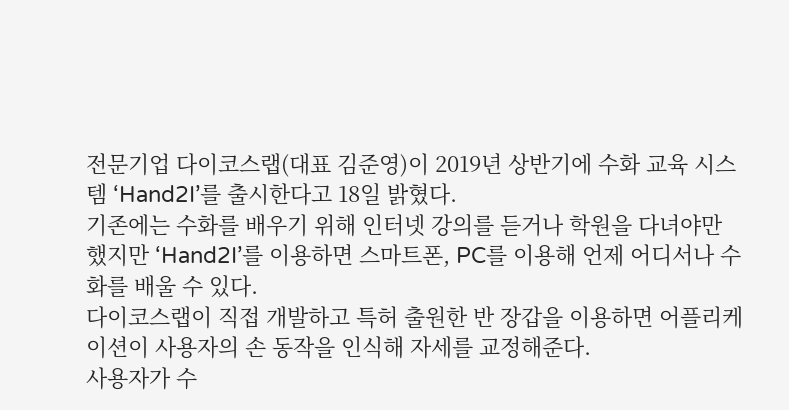전문기업 다이코스랩(대표 김준영)이 2019년 상반기에 수화 교육 시스템 ‘Hand2I’를 출시한다고 18일 밝혔다.
기존에는 수화를 배우기 위해 인터넷 강의를 듣거나 학원을 다녀야만 했지만 ‘Hand2I’를 이용하면 스마트폰, PC를 이용해 언제 어디서나 수화를 배울 수 있다.
다이코스랩이 직접 개발하고 특허 출원한 반 장갑을 이용하면 어플리케이션이 사용자의 손 동작을 인식해 자세를 교정해준다.
사용자가 수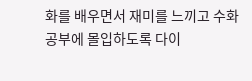화를 배우면서 재미를 느끼고 수화 공부에 몰입하도록 다이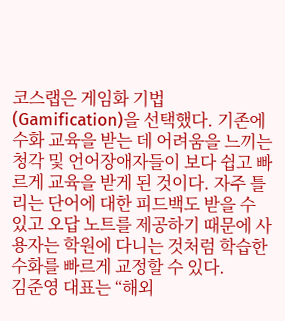코스랩은 게임화 기법(Gamification)을 선택했다. 기존에 수화 교육을 받는 데 어려움을 느끼는 청각 및 언어장애자들이 보다 쉽고 빠르게 교육을 받게 된 것이다. 자주 틀리는 단어에 대한 피드백도 받을 수 있고 오답 노트를 제공하기 때문에 사용자는 학원에 다니는 것처럼 학습한 수화를 빠르게 교정할 수 있다.
김준영 대표는 “해외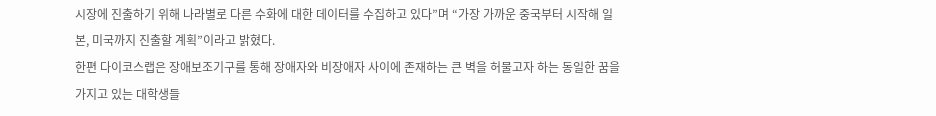시장에 진출하기 위해 나라별로 다른 수화에 대한 데이터를 수집하고 있다”며 “가장 가까운 중국부터 시작해 일본, 미국까지 진출할 계획”이라고 밝혔다.
한편 다이코스랩은 장애보조기구를 통해 장애자와 비장애자 사이에 존재하는 큰 벽을 허물고자 하는 동일한 꿈을 가지고 있는 대학생들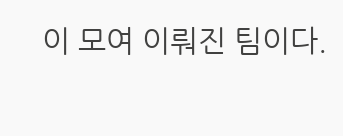이 모여 이뤄진 팀이다.